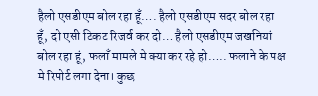हैलो एसडीएम बोल रहा हूँ…. हैलो एसडीएम सदर बोल रहा हूँ, दो एसी टिकट रिजर्व कर दो… हैलो एसडीएम जखनियां बोल रहा हूं, फलाँ मामले मे क्या कर रहे हो….. फलाने के पक्ष मे रिपोर्ट लगा देना। कुछ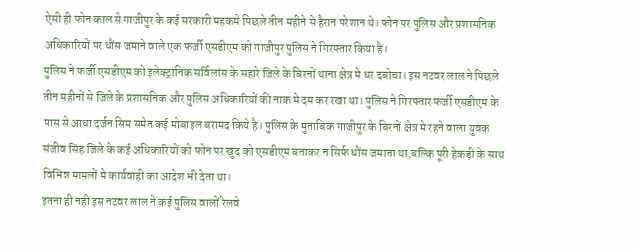ऐसी ही फोन काल से गाजीपुर के कई सरकारी महकमे पिछले तीन महीने से हैरान परेशान थे। फोन पर पुलिस और प्रशासनिक अधिकारियों पर धौंस जमाने वाले एक फर्जी एसडीएम को गाजीपुर पुलिस ने गिरफ्तार किया है।
पुलिस ने फर्जी एसडीएम को इलेक्ट्रानिक सर्विलांस के सहारे जिले के बिरनों थाना क्षेत्र मे धर दबोचा। इस नटवर लाल ने पिछले तीन महीनों से जिले के प्रशासनिक और पुलिस अधिकारियों की नाक मे दम कर रखा था। पुलिस ने गिरफ्तार फर्जी एसडीएम के पास से आधा दर्जन सिम समेत कई मोबाइल बरामद किये है। पुलिस के मुताबिक गाजीपुर के बिरनों क्षेत्र मे रहने वाला युवक संजीव सिंह जिले के कई अधिकारियों को फोन पर खुद को एसडीएम बताकर न सिर्फ धौंस जमाता था,बल्कि पूरी हेकड़ी के साथ विभिन्न मामलों मे कार्यवाही का आदेश भी देता था।
इतना ही नही इस नटवर लाल ने कई पुलिस वालों रेलवे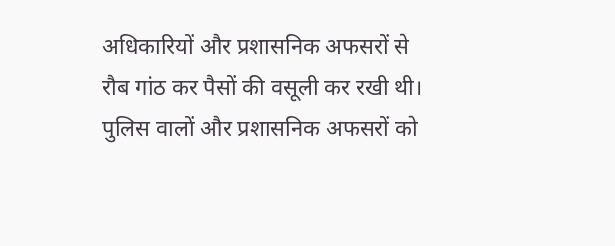अधिकारियों और प्रशासनिक अफसरों से रौब गांठ कर पैसों की वसूली कर रखी थी। पुलिस वालों और प्रशासनिक अफसरों को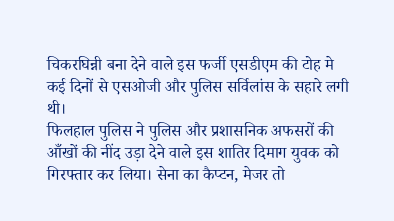चिकरघिन्नी बना देने वाले इस फर्जी एसडीएम की टोह मे कई दिनों से एसओजी और पुलिस सर्विलांस के सहारे लगी थी।
फिलहाल पुलिस ने पुलिस और प्रशासनिक अफसरों की आँखों की नींद उड़ा देने वाले इस शातिर दिमाग युवक को गिरफ्तार कर लिया। सेना का कैप्टन, मेजर तो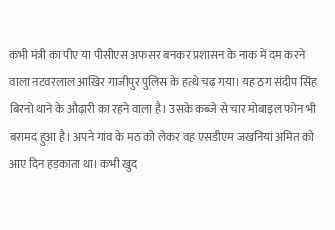कभी मंत्री का पीए या पीसीएस अफसर बनकर प्रशासन के नाक में दम करने वाला नटवरलाल आखिर गाजीपुर पुलिस के हत्थे चढ़ गया। यह ठग संदीप सिंह बिरनो थाने के औढ़ारी का रहने वाला है। उसके कब्जे से चार मोबाइल फोन भी बरामद हुआ है। अपने गांव के मठ को लेकर वह एसडीएम जखनियां अमित को आए दिन हड़काता था। कभी खुद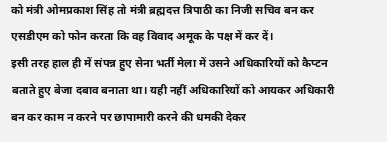को मंत्री ओमप्रकाश सिंह तो मंत्री ब्रह्मदत्त त्रिपाठी का निजी सचिव बन कर एसडीएम को फोन करता कि वह विवाद अमूक के पक्ष में कर दें।
इसी तरह हाल ही में संपन्न हुए सेना भर्ती मेला में उसने अधिकारियों को कैप्टन बताते हुए बेजा दबाव बनाता था। यही नहीं अधिकारियों को आयकर अधिकारी बन कर काम न करने पर छापामारी करने की धमकी देकर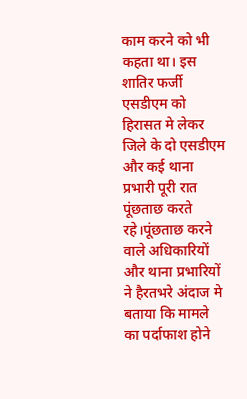काम करने को भी कहता था। इस शातिर फर्जी एसडीएम को हिरासत मे लेकर जिले के दो एसडीएम और कई थाना प्रभारी पूरी रात पूंछताछ करते रहे।पूंछताछ करने वाले अधिकारियों और थाना प्रभारियों ने हैरतभरे अंदाज मे बताया कि मामले का पर्दाफाश होने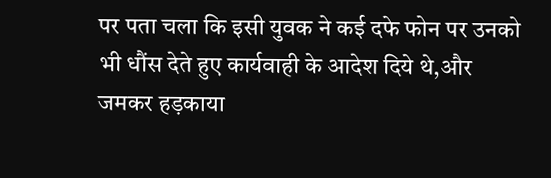पर पता चला कि इसी युवक ने कई दफे फोन पर उनको भी धौंस देते हुए कार्यवाही के आदेश दिये थे,और जमकर हड़काया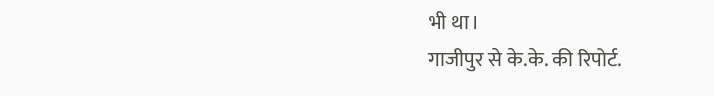भी था।
गाजीपुर से के.के. की रिपोर्ट.